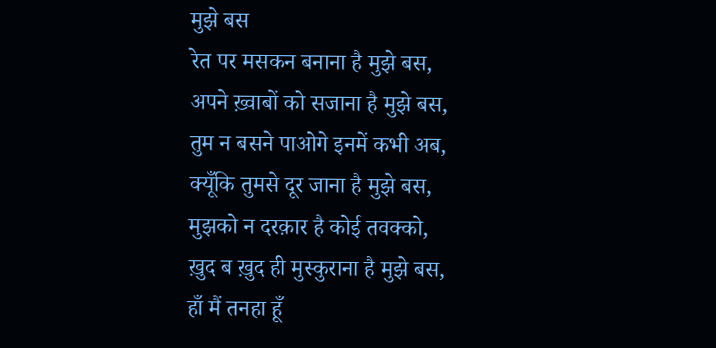मुझे बस
रेत पर मसकन बनाना है मुझे बस,
अपने ख़्वाबों को सजाना है मुझे बस,
तुम न बसने पाओगे इनमें कभी अब,
क्यूँकि तुमसे दूर जाना है मुझे बस,
मुझको न दरक़ार है कोई तवक्को,
ख़ुद ब ख़ुद ही मुस्कुराना है मुझे बस,
हाँ मैं तनहा हूँ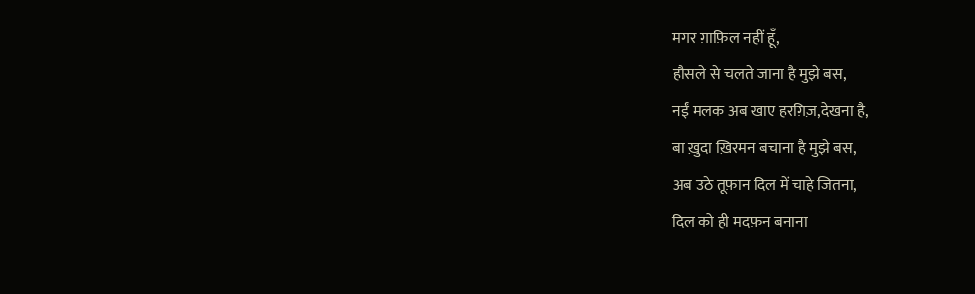मगर ग़ाफ़िल नहीं हूँ,
हौसले से चलते जाना है मुझे बस,
नईं मलक अब खाए हरग़िज़,देखना है,
बा ख़ुदा ख़िरमन बचाना है मुझे बस,
अब उठे तूफ़ान दिल में चाहे जितना,
दिल को ही मदफ़न बनाना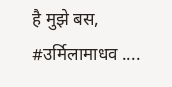है मुझे बस,
#उर्मिलामाधव ....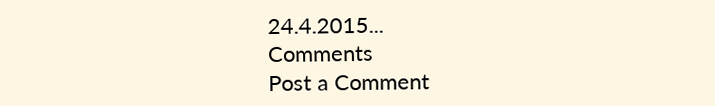24.4.2015...
Comments
Post a Comment